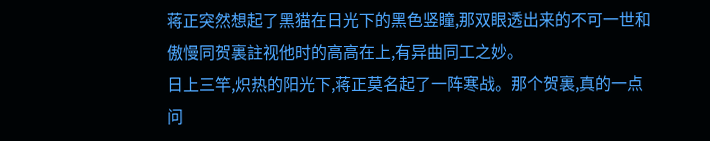蒋正突然想起了黑猫在日光下的黑色竖瞳,那双眼透出来的不可一世和傲慢同贺裏註视他时的高高在上,有异曲同工之妙。
日上三竿,炽热的阳光下,蒋正莫名起了一阵寒战。那个贺裏,真的一点问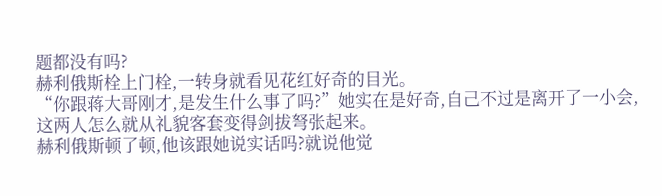题都没有吗?
赫利俄斯栓上门栓,一转身就看见花红好奇的目光。
“你跟蒋大哥刚才,是发生什么事了吗?”她实在是好奇,自己不过是离开了一小会,这两人怎么就从礼貌客套变得剑拔弩张起来。
赫利俄斯顿了顿,他该跟她说实话吗?就说他觉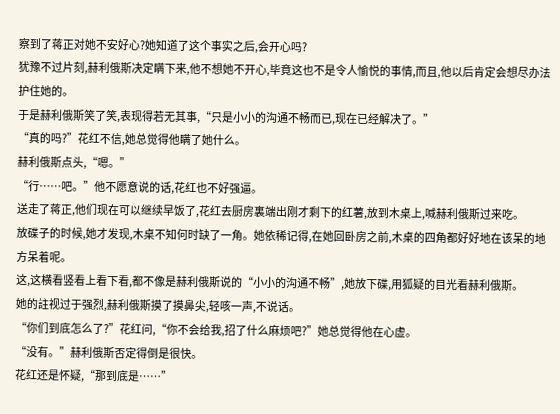察到了蒋正对她不安好心?她知道了这个事实之后,会开心吗?
犹豫不过片刻,赫利俄斯决定瞒下来,他不想她不开心,毕竟这也不是令人愉悦的事情,而且,他以后肯定会想尽办法护住她的。
于是赫利俄斯笑了笑,表现得若无其事,“只是小小的沟通不畅而已,现在已经解决了。”
“真的吗?”花红不信,她总觉得他瞒了她什么。
赫利俄斯点头,“嗯。”
“行……吧。”他不愿意说的话,花红也不好强逼。
送走了蒋正,他们现在可以继续早饭了,花红去厨房裏端出刚才剩下的红薯,放到木桌上,喊赫利俄斯过来吃。
放碟子的时候,她才发现,木桌不知何时缺了一角。她依稀记得,在她回卧房之前,木桌的四角都好好地在该呆的地方呆着呢。
这,这横看竖看上看下看,都不像是赫利俄斯说的“小小的沟通不畅”,她放下碟,用狐疑的目光看赫利俄斯。
她的註视过于强烈,赫利俄斯摸了摸鼻尖,轻咳一声,不说话。
“你们到底怎么了?”花红问,“你不会给我,招了什么麻烦吧?”她总觉得他在心虚。
“没有。”赫利俄斯否定得倒是很快。
花红还是怀疑,“那到底是……”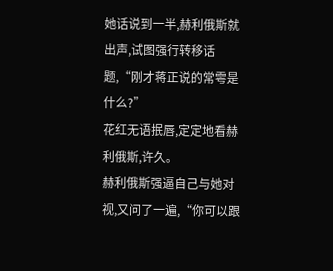她话说到一半,赫利俄斯就出声,试图强行转移话题,“刚才蒋正说的常雩是什么?”
花红无语抿唇,定定地看赫利俄斯,许久。
赫利俄斯强逼自己与她对视,又问了一遍,“你可以跟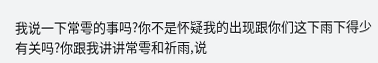我说一下常雩的事吗?你不是怀疑我的出现跟你们这下雨下得少有关吗?你跟我讲讲常雩和祈雨,说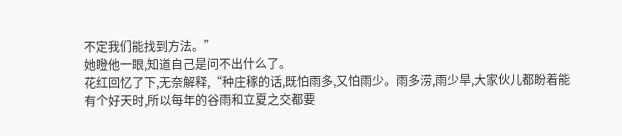不定我们能找到方法。”
她瞪他一眼,知道自己是问不出什么了。
花红回忆了下,无奈解释,“种庄稼的话,既怕雨多,又怕雨少。雨多涝,雨少旱,大家伙儿都盼着能有个好天时,所以每年的谷雨和立夏之交都要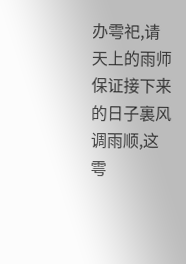办雩祀,请天上的雨师保证接下来的日子裏风调雨顺,这雩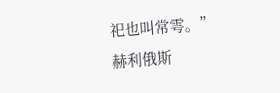祀也叫常雩。”
赫利俄斯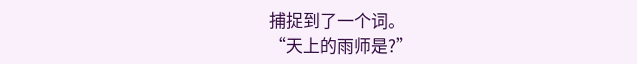捕捉到了一个词。
“天上的雨师是?”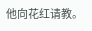他向花红请教。